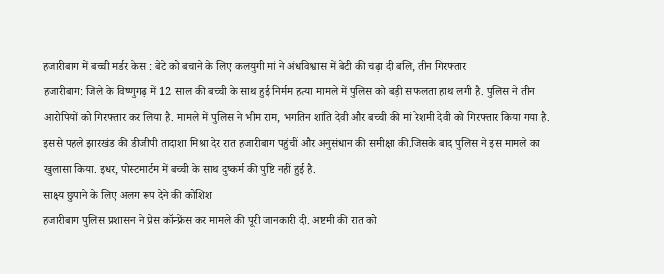हजारीबाग में बच्ची मर्डर केस : बेटे को बचाने के लिए कलयुगी मां ने अंधविश्वास में बेटी की चढ़ा दी बलि, तीन गिरफ्तार
हजारीबाग: जिले के विष्णुगढ़ में 12 साल की बच्ची के साथ हुई निर्मम हत्या मामले में पुलिस को बड़ी सफलता हाथ लगी है. पुलिस ने तीन आरोपियों को गिरफ्तार कर लिया है. मामले में पुलिस ने भीम राम, भगतिन शांति देवी और बच्ची की मां रेशमी देवी को गिरफ्तार किया गया है. इससे पहले झारखंड की डीजीपी तादाशा मिश्रा देर रात हजारीबाग पहुंचीं और अनुसंधान की समीक्षा की.जिसके बाद पुलिस ने इस मामले का खुलासा किया. इधर, पोस्टमार्टम में बच्ची के साथ दुष्कर्म की पुष्टि नहीं हुई है.
साक्ष्य छुपाने के लिए अलग रूप देने की कोशिश
हजारीबाग पुलिस प्रशासन ने प्रेस कॉन्फ्रेंस कर मामले की पूरी जानकारी दी. अष्टमी की रात को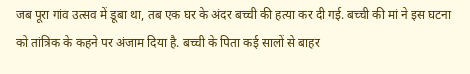जब पूरा गांव उत्सव में डूबा था, तब एक घर के अंदर बच्ची की हत्या कर दी गई. बच्ची की मां ने इस घटना को तांत्रिक के कहने पर अंजाम दिया है. बच्ची के पिता कई सालों से बाहर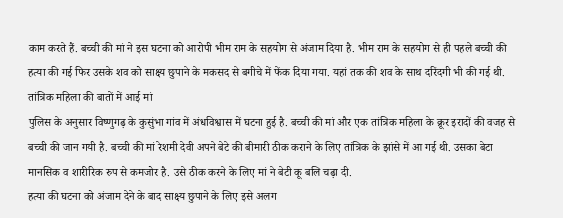काम करते हैं. बच्ची की मां ने इस घटना को आरोपी भीम राम के सहयोग से अंजाम दिया है. भीम राम के सहयोग से ही पहले बच्ची की हत्या की गई फिर उसके शव को साक्ष्य छुपाने के मकसद से बगीचे में फेंक दिया गया. यहां तक की शव के साथ दरिंदगी भी की गई थी.
तांत्रिक महिला की बातों में आई मां
पुलिस के अनुसार विष्णुगढ़ के कुसुंभा गांव में अंधविश्वास में घटना हुई है. बच्ची की मां और एक तांत्रिक महिला के क्रूर इरादों की वजह से बच्ची की जान गयी है. बच्ची की मां रेशमी देवी अपने बेटे की बीमारी ठीक कराने के लिए तांत्रिक के झांसे में आ गई थी. उसका बेटा मानसिक व शारीरिक रुप से कमजोर है. उसे ठीक करने के लिए मां ने बेटी कू बलि चढ़ा दी.
हत्या की घटना को अंजाम देने के बाद साक्ष्य छुपाने के लिए इसे अलग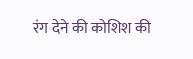रंग देने की कोशिश की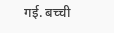गई. बच्ची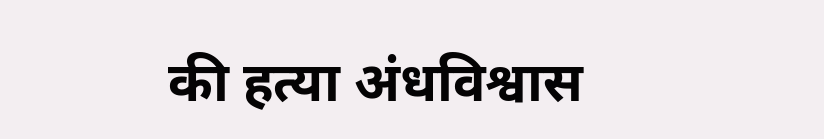की हत्या अंधविश्वास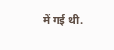में गई थी.